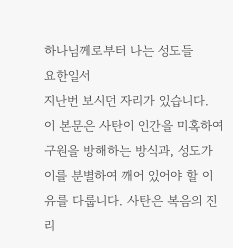하나님께로부터 나는 성도들
요한일서
지난번 보시던 자리가 있습니다.
이 본문은 사탄이 인간을 미혹하여 구원을 방해하는 방식과, 성도가 이를 분별하여 깨어 있어야 할 이유를 다룹니다. 사탄은 복음의 진리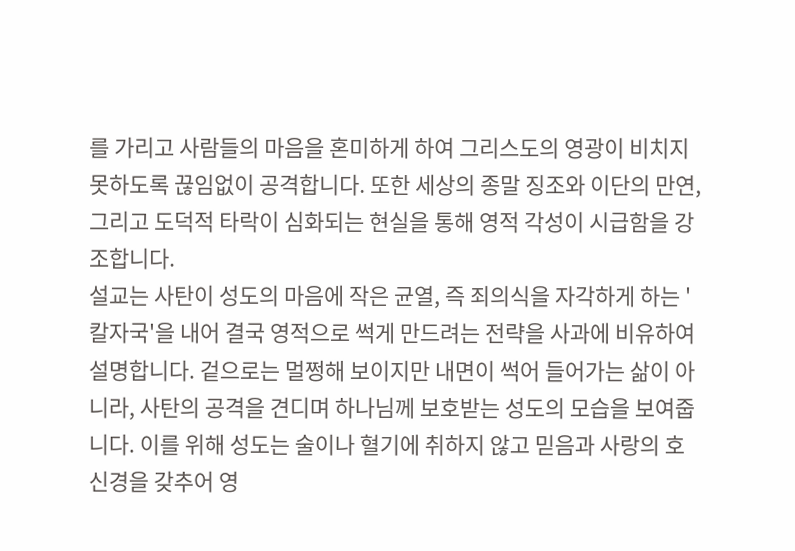를 가리고 사람들의 마음을 혼미하게 하여 그리스도의 영광이 비치지 못하도록 끊임없이 공격합니다. 또한 세상의 종말 징조와 이단의 만연, 그리고 도덕적 타락이 심화되는 현실을 통해 영적 각성이 시급함을 강조합니다.
설교는 사탄이 성도의 마음에 작은 균열, 즉 죄의식을 자각하게 하는 '칼자국'을 내어 결국 영적으로 썩게 만드려는 전략을 사과에 비유하여 설명합니다. 겉으로는 멀쩡해 보이지만 내면이 썩어 들어가는 삶이 아니라, 사탄의 공격을 견디며 하나님께 보호받는 성도의 모습을 보여줍니다. 이를 위해 성도는 술이나 혈기에 취하지 않고 믿음과 사랑의 호신경을 갖추어 영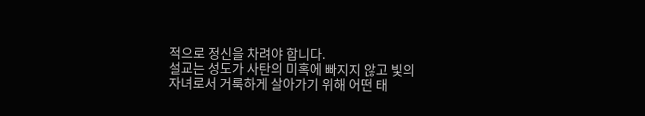적으로 정신을 차려야 합니다.
설교는 성도가 사탄의 미혹에 빠지지 않고 빛의 자녀로서 거룩하게 살아가기 위해 어떤 태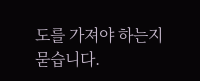도를 가져야 하는지 묻습니다.